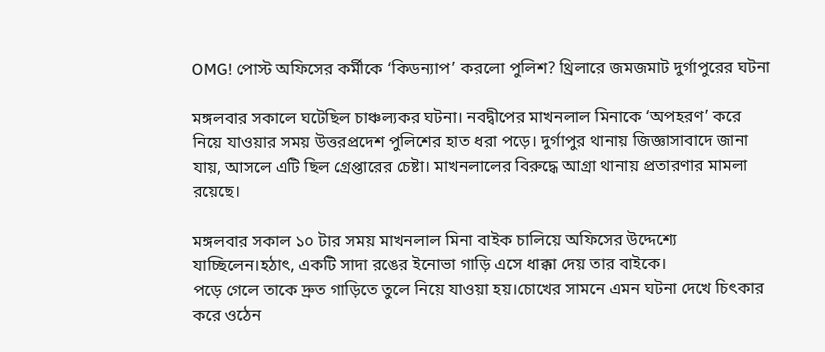OMG! পোস্ট অফিসের কর্মীকে ‘কিডন্যাপ’ করলো পুলিশ? থ্রিলারে জমজমাট দুর্গাপুরের ঘটনা

মঙ্গলবার সকালে ঘটেছিল চাঞ্চল্যকর ঘটনা। নবদ্বীপের মাখনলাল মিনাকে ‘অপহরণ’ করে নিয়ে যাওয়ার সময় উত্তরপ্রদেশ পুলিশের হাত ধরা পড়ে। দুর্গাপুর থানায় জিজ্ঞাসাবাদে জানা যায়, আসলে এটি ছিল গ্রেপ্তারের চেষ্টা। মাখনলালের বিরুদ্ধে আগ্রা থানায় প্রতারণার মামলা রয়েছে।

মঙ্গলবার সকাল ১০ টার সময় মাখনলাল মিনা বাইক চালিয়ে অফিসের উদ্দেশ্যে যাচ্ছিলেন।হঠাৎ, একটি সাদা রঙের ইনোভা গাড়ি এসে ধাক্কা দেয় তার বাইকে।
পড়ে গেলে তাকে দ্রুত গাড়িতে তুলে নিয়ে যাওয়া হয়।চোখের সামনে এমন ঘটনা দেখে চিৎকার করে ওঠেন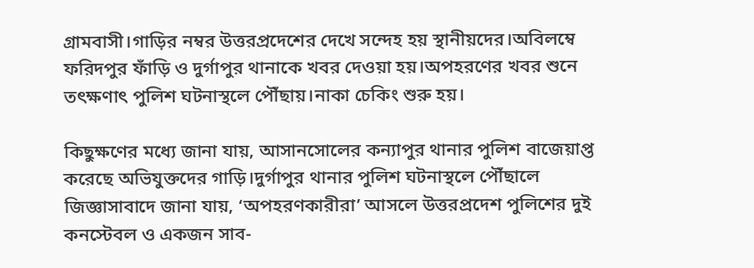গ্রামবাসী।গাড়ির নম্বর উত্তরপ্রদেশের দেখে সন্দেহ হয় স্থানীয়দের।অবিলম্বে ফরিদপুর ফাঁড়ি ও দুর্গাপুর থানাকে খবর দেওয়া হয়।অপহরণের খবর শুনে তৎক্ষণাৎ পুলিশ ঘটনাস্থলে পৌঁছায়।নাকা চেকিং শুরু হয়।

কিছুক্ষণের মধ্যে জানা যায়, আসানসোলের কন্যাপুর থানার পুলিশ বাজেয়াপ্ত করেছে অভিযুক্তদের গাড়ি।দুর্গাপুর থানার পুলিশ ঘটনাস্থলে পৌঁছালে জিজ্ঞাসাবাদে জানা যায়, ‘অপহরণকারীরা’ আসলে উত্তরপ্রদেশ পুলিশের দুই কনস্টেবল ও একজন সাব-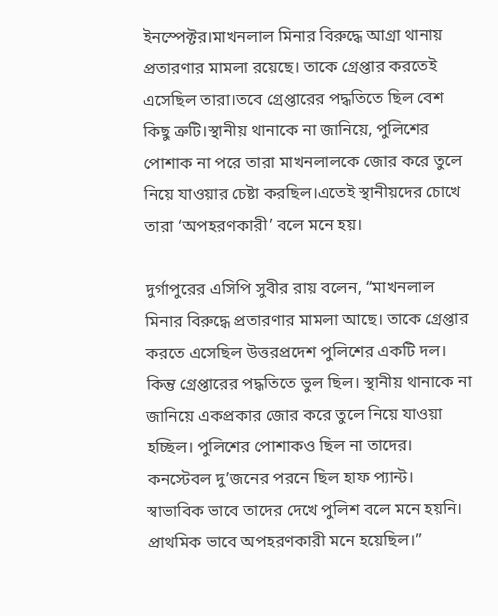ইনস্পেক্টর।মাখনলাল মিনার বিরুদ্ধে আগ্রা থানায় প্রতারণার মামলা রয়েছে। তাকে গ্রেপ্তার করতেই এসেছিল তারা।তবে গ্রেপ্তারের পদ্ধতিতে ছিল বেশ কিছু ত্রুটি।স্থানীয় থানাকে না জানিয়ে, পুলিশের পোশাক না পরে তারা মাখনলালকে জোর করে তুলে নিয়ে যাওয়ার চেষ্টা করছিল।এতেই স্থানীয়দের চোখে তারা ‘অপহরণকারী’ বলে মনে হয়।

দুর্গাপুরের এসিপি সুবীর রায় বলেন, “মাখনলাল মিনার বিরুদ্ধে প্রতারণার মামলা আছে। তাকে গ্রেপ্তার করতে এসেছিল উত্তরপ্রদেশ পুলিশের একটি দল। কিন্তু গ্রেপ্তারের পদ্ধতিতে ভুল ছিল। স্থানীয় থানাকে না জানিয়ে একপ্রকার জোর করে তুলে নিয়ে যাওয়া হচ্ছিল। পুলিশের পোশাকও ছিল না তাদের। কনস্টেবল দু’জনের পরনে ছিল হাফ প্যান্ট। স্বাভাবিক ভাবে তাদের দেখে পুলিশ বলে মনে হয়নি। প্রাথমিক ভাবে অপহরণকারী মনে হয়েছিল।”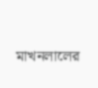মাখনলালের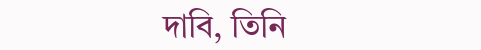দাবি, তিনি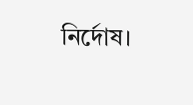নির্দোষ।